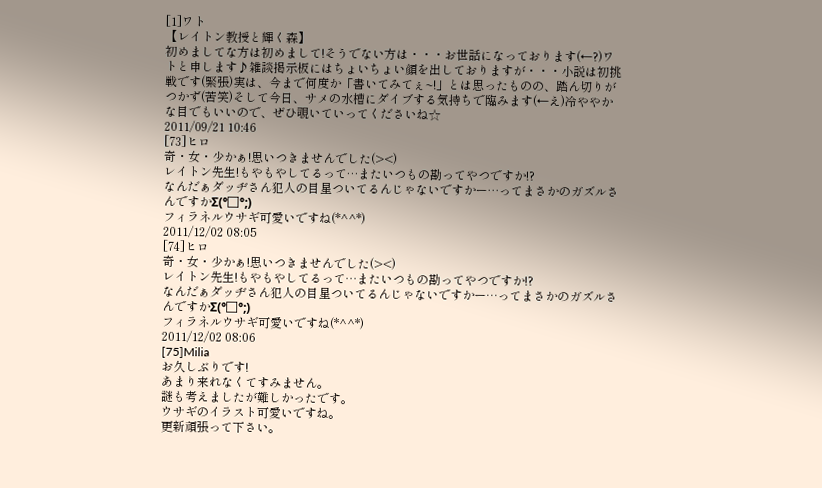[1]ワト
【レイトン教授と輝く森】
初めましてな方は初めまして!そうでない方は・・・お世話になっております(←?)ワトと申します♪雑談掲示板にはちょいちょい顔を出しておりますが・・・小説は初挑戦です(緊張)実は、今まで何度か「書いてみてぇ~!」とは思ったものの、踏ん切りがつかず(苦笑)そして今日、サメの水槽にダイブする気持ちで臨みます(←え)冷ややかな目でもいいので、ぜひ覗いていってくださいね☆
2011/09/21 10:46
[73]ヒロ
奇・女・少かぁ!思いつきませんでした(><)
レイトン先生!もやもやしてるって…またいつもの勘ってやつですか!?
なんだぁダッヂさん犯人の目星ついてるんじゃないですかー…ってまさかのガズルさんですかΣ(°□°;)
フィラネルウサギ可愛いですね(*^^*)
2011/12/02 08:05
[74]ヒロ
奇・女・少かぁ!思いつきませんでした(><)
レイトン先生!もやもやしてるって…またいつもの勘ってやつですか!?
なんだぁダッヂさん犯人の目星ついてるんじゃないですかー…ってまさかのガズルさんですかΣ(°□°;)
フィラネルウサギ可愛いですね(*^^*)
2011/12/02 08:06
[75]Milia
お久しぶりです!
あまり来れなくてすみません。
謎も考えましたが難しかったです。
ウサギのイラスト可愛いですね。
更新頑張って下さい。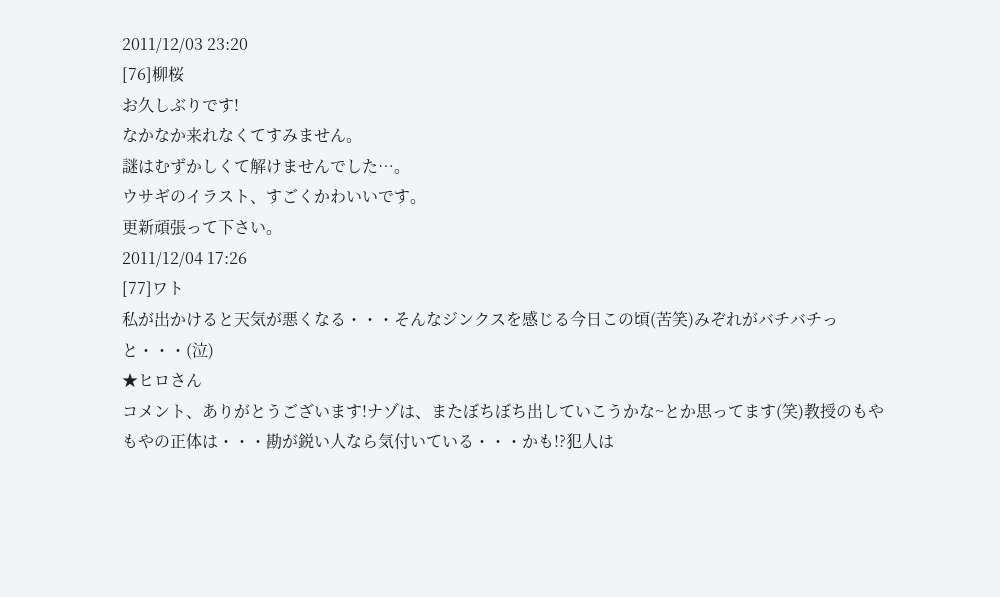2011/12/03 23:20
[76]柳桜
お久しぶりです!
なかなか来れなくてすみません。
謎はむずかしくて解けませんでした…。
ウサギのイラスト、すごくかわいいです。
更新頑張って下さい。
2011/12/04 17:26
[77]ワト
私が出かけると天気が悪くなる・・・そんなジンクスを感じる今日この頃(苦笑)みぞれがバチバチっと・・・(泣)
★ヒロさん
コメント、ありがとうございます!ナゾは、またぼちぼち出していこうかな~とか思ってます(笑)教授のもやもやの正体は・・・勘が鋭い人なら気付いている・・・かも!?犯人は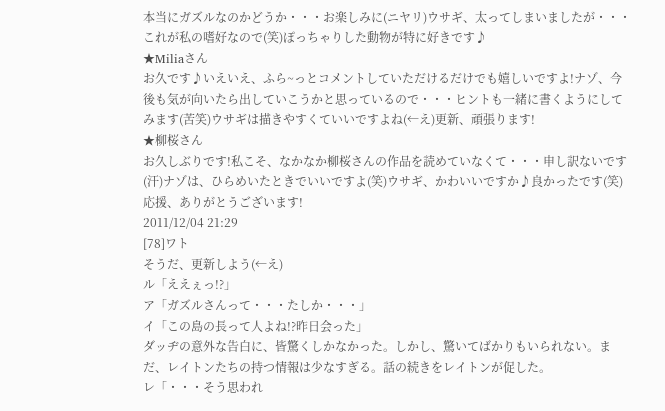本当にガズルなのかどうか・・・お楽しみに(ニヤリ)ウサギ、太ってしまいましたが・・・これが私の嗜好なので(笑)ぽっちゃりした動物が特に好きです♪
★Miliaさん
お久です♪いえいえ、ふら~っとコメントしていただけるだけでも嬉しいですよ!ナゾ、今後も気が向いたら出していこうかと思っているので・・・ヒントも一緒に書くようにしてみます(苦笑)ウサギは描きやすくていいですよね(←え)更新、頑張ります!
★柳桜さん
お久しぶりです!私こそ、なかなか柳桜さんの作品を読めていなくて・・・申し訳ないです(汗)ナゾは、ひらめいたときでいいですよ(笑)ウサギ、かわいいですか♪良かったです(笑)応援、ありがとうございます!
2011/12/04 21:29
[78]ワト
そうだ、更新しよう(←え)
ル「ええぇっ!?」
ア「ガズルさんって・・・たしか・・・」
イ「この島の長って人よね!?昨日会った」
ダッヂの意外な告白に、皆驚くしかなかった。しかし、驚いてばかりもいられない。まだ、レイトンたちの持つ情報は少なすぎる。話の続きをレイトンが促した。
レ「・・・そう思われ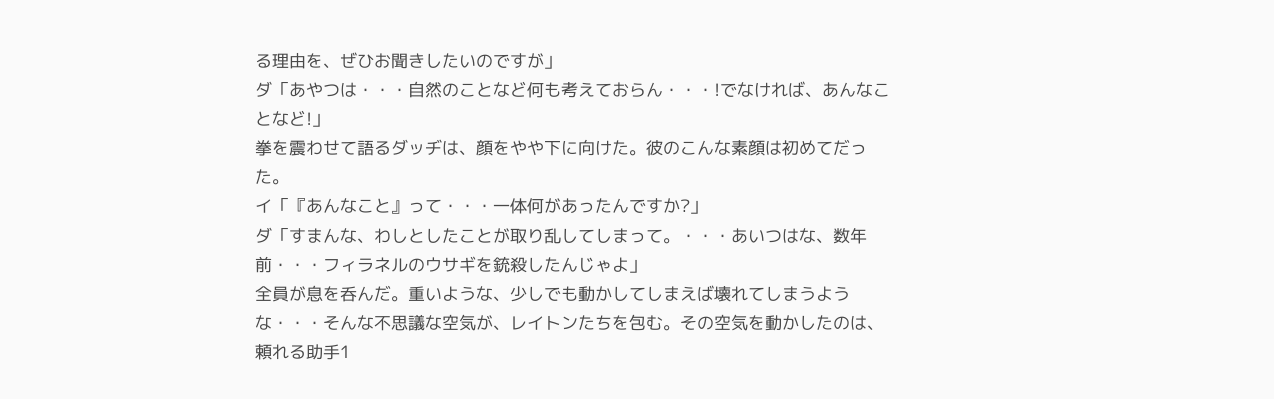る理由を、ぜひお聞きしたいのですが」
ダ「あやつは・・・自然のことなど何も考えておらん・・・!でなければ、あんなことなど!」
拳を震わせて語るダッヂは、顔をやや下に向けた。彼のこんな素顔は初めてだった。
イ「『あんなこと』って・・・一体何があったんですか?」
ダ「すまんな、わしとしたことが取り乱してしまって。・・・あいつはな、数年前・・・フィラネルのウサギを銃殺したんじゃよ」
全員が息を呑んだ。重いような、少しでも動かしてしまえば壊れてしまうような・・・そんな不思議な空気が、レイトンたちを包む。その空気を動かしたのは、頼れる助手1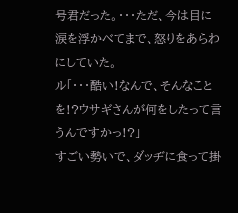号君だった。・・・ただ、今は目に涙を浮かべてまで、怒りをあらわにしていた。
ル「・・・酷い!なんで、そんなことを!?ウサギさんが何をしたって言うんですかっ!?」
すごい勢いで、ダッヂに食って掛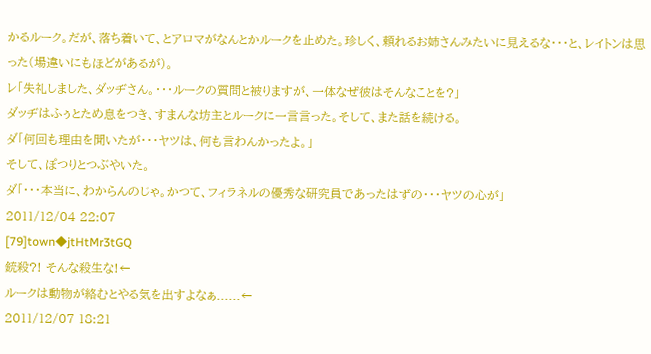かるルーク。だが、落ち着いて、とアロマがなんとかルークを止めた。珍しく、頼れるお姉さんみたいに見えるな・・・と、レイトンは思った(場違いにもほどがあるが)。
レ「失礼しました、ダッヂさん。・・・ルークの質問と被りますが、一体なぜ彼はそんなことを?」
ダッヂはふぅとため息をつき、すまんな坊主とルークに一言言った。そして、また話を続ける。
ダ「何回も理由を聞いたが・・・ヤツは、何も言わんかったよ。」
そして、ぽつりとつぶやいた。
ダ「・・・本当に、わからんのじゃ。かつて、フィラネルの優秀な研究員であったはずの・・・ヤツの心が」
2011/12/04 22:07
[79]town◆jtHtMr3tGQ
銃殺?! そんな殺生な!←
ルークは動物が絡むとやる気を出すよなぁ......←
2011/12/07 18:21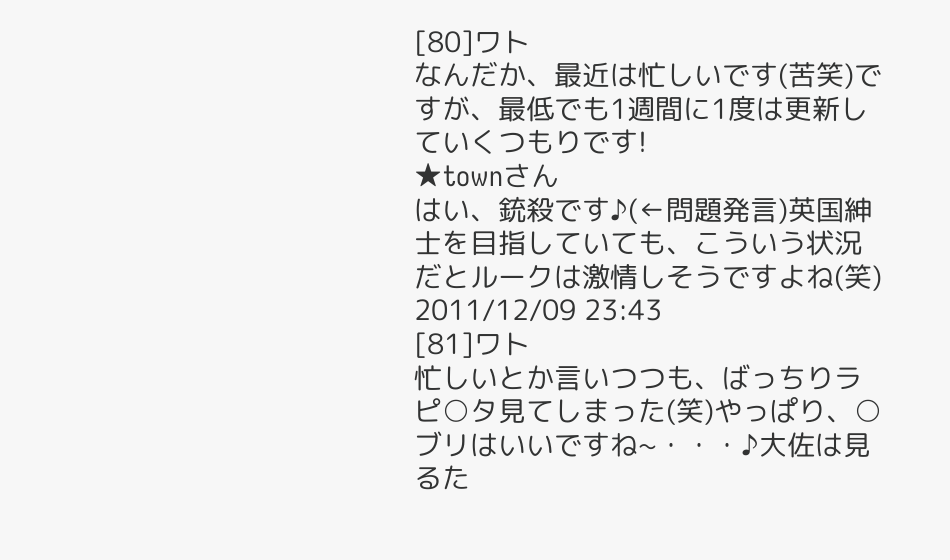[80]ワト
なんだか、最近は忙しいです(苦笑)ですが、最低でも1週間に1度は更新していくつもりです!
★townさん
はい、銃殺です♪(←問題発言)英国紳士を目指していても、こういう状況だとルークは激情しそうですよね(笑)
2011/12/09 23:43
[81]ワト
忙しいとか言いつつも、ばっちりラピ○タ見てしまった(笑)やっぱり、○ブリはいいですね~・・・♪大佐は見るた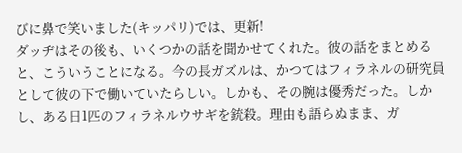びに鼻で笑いました(キッパリ)では、更新!
ダッヂはその後も、いくつかの話を聞かせてくれた。彼の話をまとめると、こういうことになる。今の長ガズルは、かつてはフィラネルの研究員として彼の下で働いていたらしい。しかも、その腕は優秀だった。しかし、ある日1匹のフィラネルウサギを銃殺。理由も語らぬまま、ガ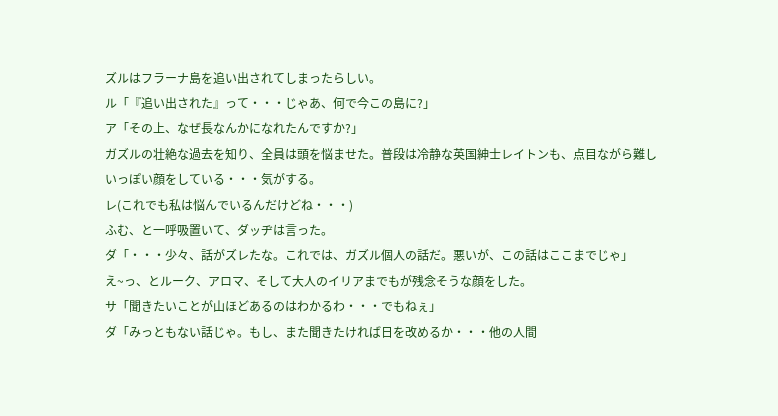ズルはフラーナ島を追い出されてしまったらしい。
ル「『追い出された』って・・・じゃあ、何で今この島に?」
ア「その上、なぜ長なんかになれたんですか?」
ガズルの壮絶な過去を知り、全員は頭を悩ませた。普段は冷静な英国紳士レイトンも、点目ながら難しいっぽい顔をしている・・・気がする。
レ(これでも私は悩んでいるんだけどね・・・)
ふむ、と一呼吸置いて、ダッヂは言った。
ダ「・・・少々、話がズレたな。これでは、ガズル個人の話だ。悪いが、この話はここまでじゃ」
え~っ、とルーク、アロマ、そして大人のイリアまでもが残念そうな顔をした。
サ「聞きたいことが山ほどあるのはわかるわ・・・でもねぇ」
ダ「みっともない話じゃ。もし、また聞きたければ日を改めるか・・・他の人間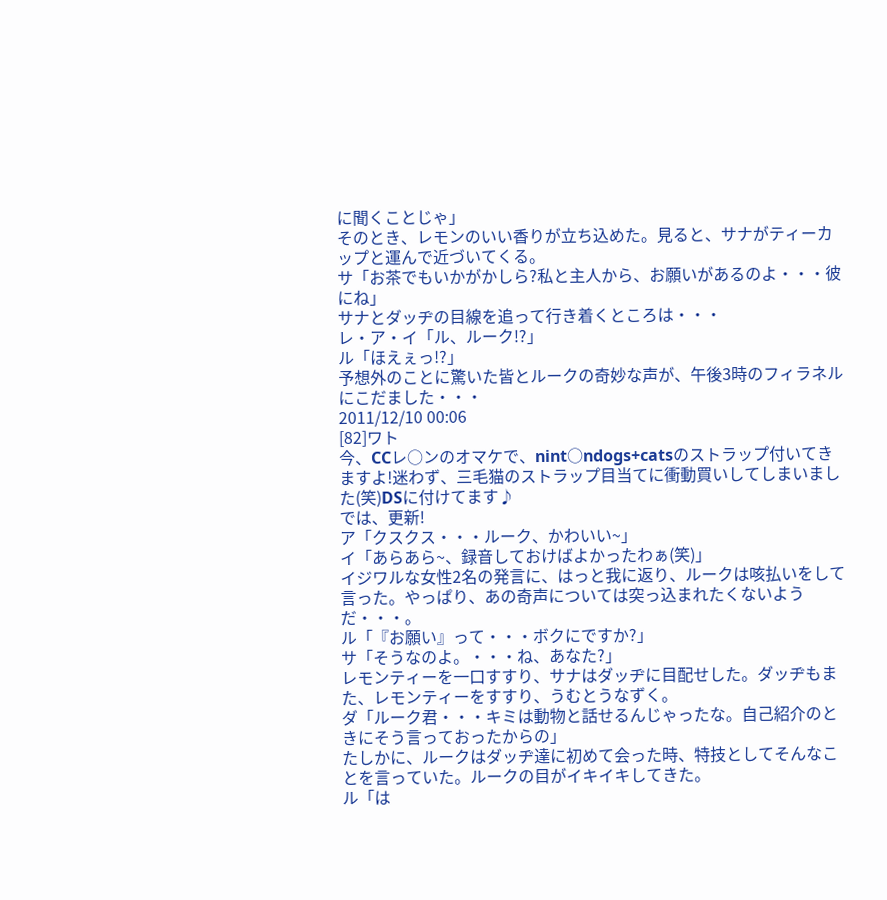に聞くことじゃ」
そのとき、レモンのいい香りが立ち込めた。見ると、サナがティーカップと運んで近づいてくる。
サ「お茶でもいかがかしら?私と主人から、お願いがあるのよ・・・彼にね」
サナとダッヂの目線を追って行き着くところは・・・
レ・ア・イ「ル、ルーク!?」
ル「ほえぇっ!?」
予想外のことに驚いた皆とルークの奇妙な声が、午後3時のフィラネルにこだました・・・
2011/12/10 00:06
[82]ワト
今、CCレ○ンのオマケで、nint○ndogs+catsのストラップ付いてきますよ!迷わず、三毛猫のストラップ目当てに衝動買いしてしまいました(笑)DSに付けてます♪
では、更新!
ア「クスクス・・・ルーク、かわいい~」
イ「あらあら~、録音しておけばよかったわぁ(笑)」
イジワルな女性2名の発言に、はっと我に返り、ルークは咳払いをして言った。やっぱり、あの奇声については突っ込まれたくないようだ・・・。
ル「『お願い』って・・・ボクにですか?」
サ「そうなのよ。・・・ね、あなた?」
レモンティーを一口すすり、サナはダッヂに目配せした。ダッヂもまた、レモンティーをすすり、うむとうなずく。
ダ「ルーク君・・・キミは動物と話せるんじゃったな。自己紹介のときにそう言っておったからの」
たしかに、ルークはダッヂ達に初めて会った時、特技としてそんなことを言っていた。ルークの目がイキイキしてきた。
ル「は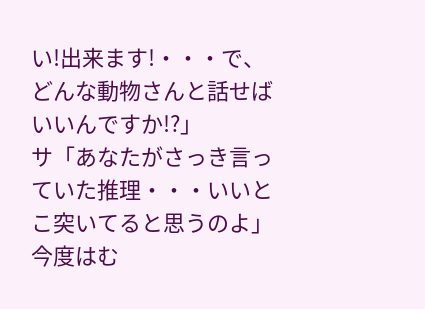い!出来ます!・・・で、どんな動物さんと話せばいいんですか!?」
サ「あなたがさっき言っていた推理・・・いいとこ突いてると思うのよ」
今度はむ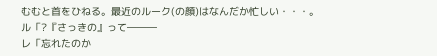むむと首をひねる。最近のルーク(の顔)はなんだか忙しい・・・。
ル「?『さっきの』って―――
レ「忘れたのか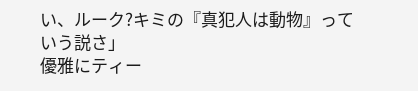い、ルーク?キミの『真犯人は動物』っていう説さ」
優雅にティー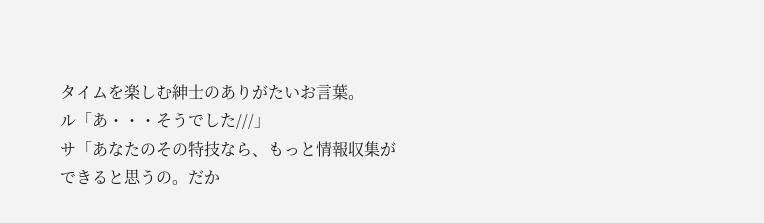タイムを楽しむ紳士のありがたいお言葉。
ル「あ・・・そうでした///」
サ「あなたのその特技なら、もっと情報収集ができると思うの。だか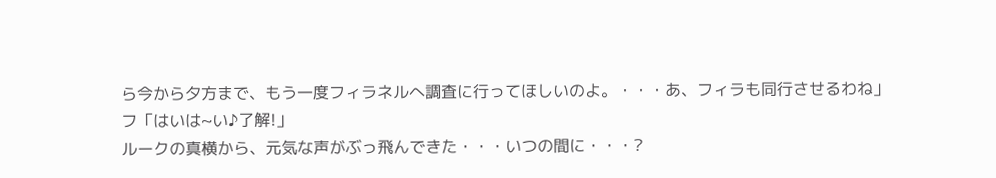ら今から夕方まで、もう一度フィラネルへ調査に行ってほしいのよ。・・・あ、フィラも同行させるわね」
フ「はいは~い♪了解!」
ルークの真横から、元気な声がぶっ飛んできた・・・いつの間に・・・?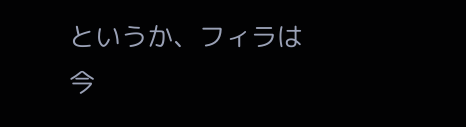というか、フィラは今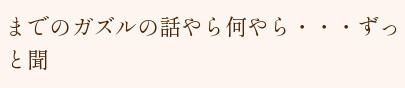までのガズルの話やら何やら・・・ずっと聞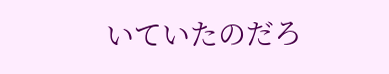いていたのだろ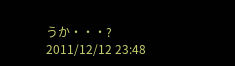うか・・・?
2011/12/12 23:48